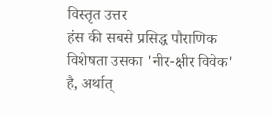विस्तृत उत्तर
हंस की सबसे प्रसिद्ध पौराणिक विशेषता उसका 'नीर-क्षीर विवेक' है, अर्थात्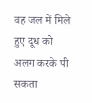वह जल में मिले हुए दूध को अलग करके पी सकता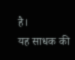है।
यह साधक की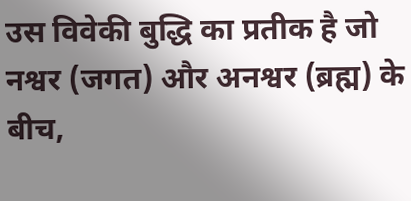उस विवेकी बुद्धि का प्रतीक है जो नश्वर (जगत) और अनश्वर (ब्रह्म) के बीच,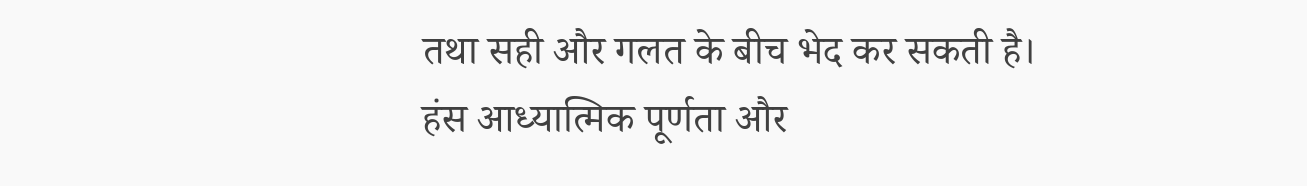तथा सही और गलत के बीच भेद कर सकती है।
हंस आध्यात्मिक पूर्णता और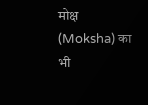मोक्ष (Moksha) का भी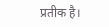प्रतीक है।